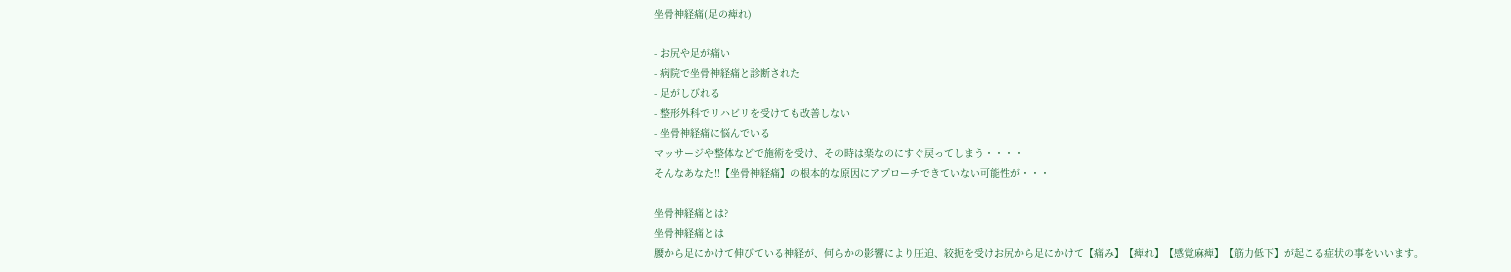坐骨神経痛(足の痺れ)

- お尻や足が痛い
- 病院で坐骨神経痛と診断された
- 足がしびれる
- 整形外科でリハビリを受けても改善しない
- 坐骨神経痛に悩んでいる
マッサージや整体などで施術を受け、その時は楽なのにすぐ戻ってしまう・・・・
そんなあなた‼【坐骨神経痛】の根本的な原因にアプローチできていない可能性が・・・

坐骨神経痛とは?
坐骨神経痛とは
腰から足にかけて伸びている神経が、何らかの影響により圧迫、絞扼を受けお尻から足にかけて【痛み】【痺れ】【感覚麻痺】【筋力低下】が起こる症状の事をいいます。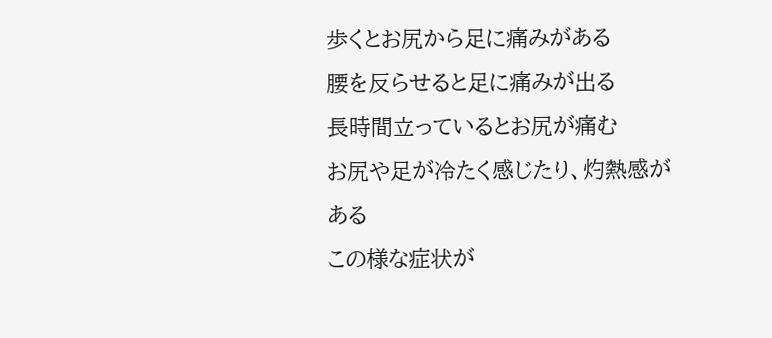歩くとお尻から足に痛みがある
腰を反らせると足に痛みが出る
長時間立っているとお尻が痛む
お尻や足が冷たく感じたり、灼熱感がある
この様な症状が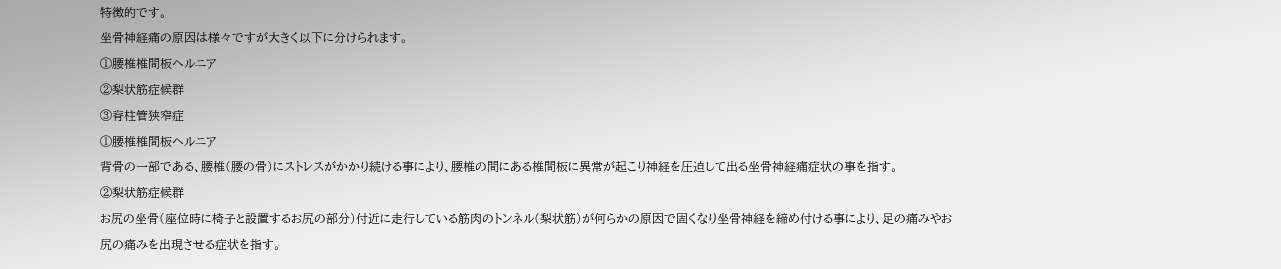特徴的です。
坐骨神経痛の原因は様々ですが大きく以下に分けられます。
①腰椎椎間板ヘルニア
②梨状筋症候群
③脊柱管狭窄症
①腰椎椎間板ヘルニア
背骨の一部である、腰椎(腰の骨)にストレスがかかり続ける事により、腰椎の間にある椎間板に異常が起こり神経を圧迫して出る坐骨神経痛症状の事を指す。
②梨状筋症候群
お尻の坐骨(座位時に椅子と設置するお尻の部分)付近に走行している筋肉のトンネル(梨状筋)が何らかの原因で固くなり坐骨神経を締め付ける事により、足の痛みやお尻の痛みを出現させる症状を指す。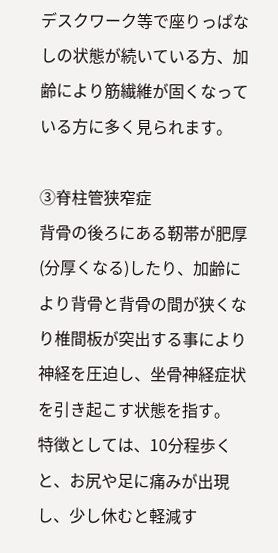デスクワーク等で座りっぱなしの状態が続いている方、加齢により筋繊維が固くなっている方に多く見られます。

③脊柱管狭窄症
背骨の後ろにある靭帯が肥厚(分厚くなる)したり、加齢により背骨と背骨の間が狭くなり椎間板が突出する事により神経を圧迫し、坐骨神経症状を引き起こす状態を指す。
特徴としては、10分程歩くと、お尻や足に痛みが出現し、少し休むと軽減す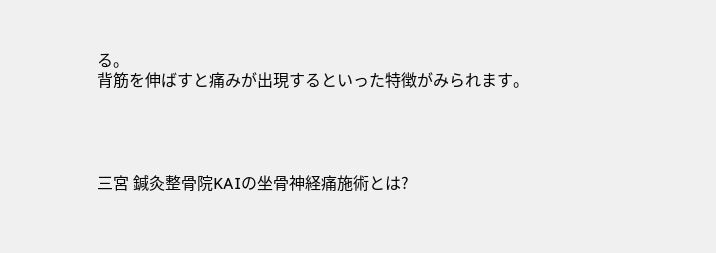る。
背筋を伸ばすと痛みが出現するといった特徴がみられます。




三宮 鍼灸整骨院KAIの坐骨神経痛施術とは?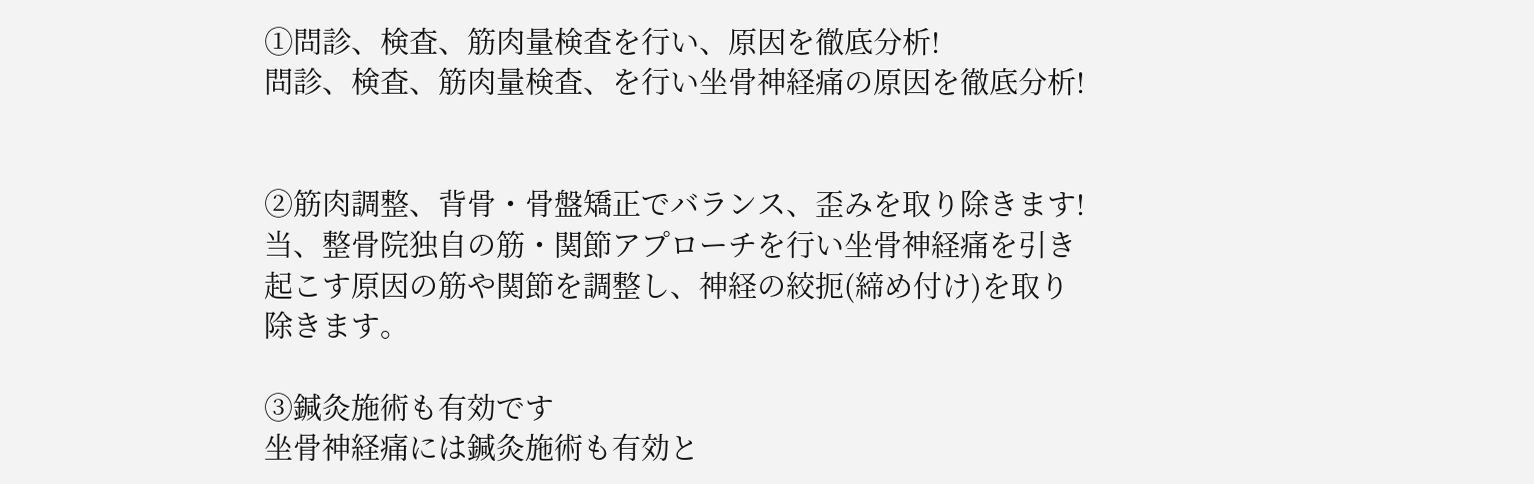①問診、検査、筋肉量検査を行い、原因を徹底分析!
問診、検査、筋肉量検査、を行い坐骨神経痛の原因を徹底分析!


②筋肉調整、背骨・骨盤矯正でバランス、歪みを取り除きます!
当、整骨院独自の筋・関節アプローチを行い坐骨神経痛を引き起こす原因の筋や関節を調整し、神経の絞扼(締め付け)を取り除きます。

③鍼灸施術も有効です
坐骨神経痛には鍼灸施術も有効と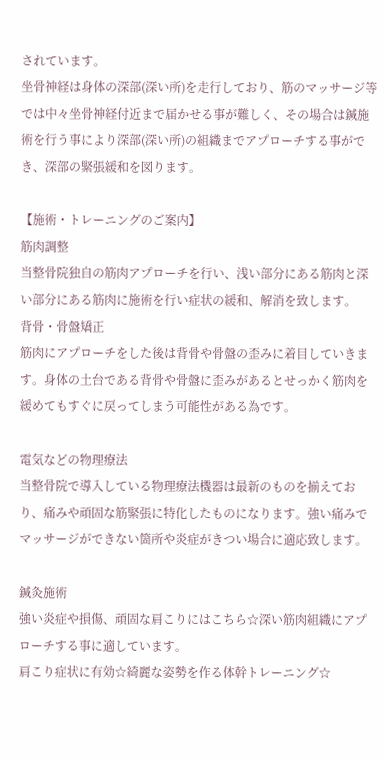されています。
坐骨神経は身体の深部(深い所)を走行しており、筋のマッサージ等では中々坐骨神経付近まで届かせる事が難しく、その場合は鍼施術を行う事により深部(深い所)の組織までアプローチする事ができ、深部の緊張緩和を図ります。

【施術・トレーニングのご案内】
筋肉調整
当整骨院独自の筋肉アプローチを行い、浅い部分にある筋肉と深い部分にある筋肉に施術を行い症状の緩和、解消を致します。
背骨・骨盤矯正
筋肉にアプローチをした後は背骨や骨盤の歪みに着目していきます。身体の土台である背骨や骨盤に歪みがあるとせっかく筋肉を緩めてもすぐに戻ってしまう可能性がある為です。

電気などの物理療法
当整骨院で導入している物理療法機器は最新のものを揃えており、痛みや頑固な筋緊張に特化したものになります。強い痛みでマッサージができない箇所や炎症がきつい場合に適応致します。

鍼灸施術
強い炎症や損傷、頑固な肩こりにはこちら☆深い筋肉組織にアプローチする事に適しています。
肩こり症状に有効☆綺麗な姿勢を作る体幹トレーニング☆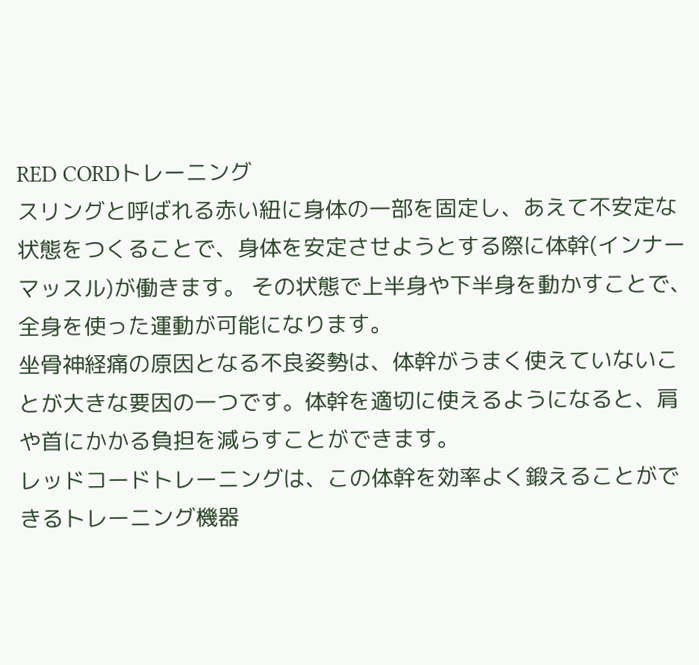RED CORDトレーニング
スリングと呼ばれる赤い紐に身体の一部を固定し、あえて不安定な状態をつくることで、身体を安定させようとする際に体幹(インナーマッスル)が働きます。 その状態で上半身や下半身を動かすことで、全身を使った運動が可能になります。
坐骨神経痛の原因となる不良姿勢は、体幹がうまく使えていないことが大きな要因の一つです。体幹を適切に使えるようになると、肩や首にかかる負担を減らすことができます。
レッドコードトレーニングは、この体幹を効率よく鍛えることができるトレーニング機器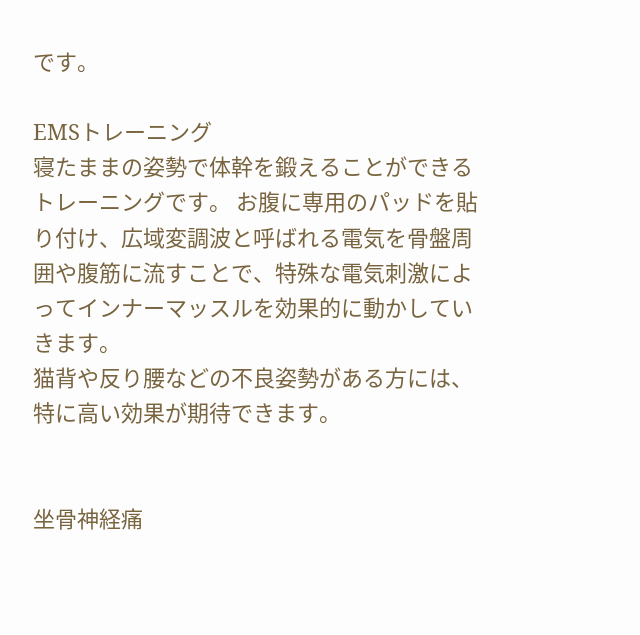です。

EMSトレーニング
寝たままの姿勢で体幹を鍛えることができるトレーニングです。 お腹に専用のパッドを貼り付け、広域変調波と呼ばれる電気を骨盤周囲や腹筋に流すことで、特殊な電気刺激によってインナーマッスルを効果的に動かしていきます。
猫背や反り腰などの不良姿勢がある方には、特に高い効果が期待できます。


坐骨神経痛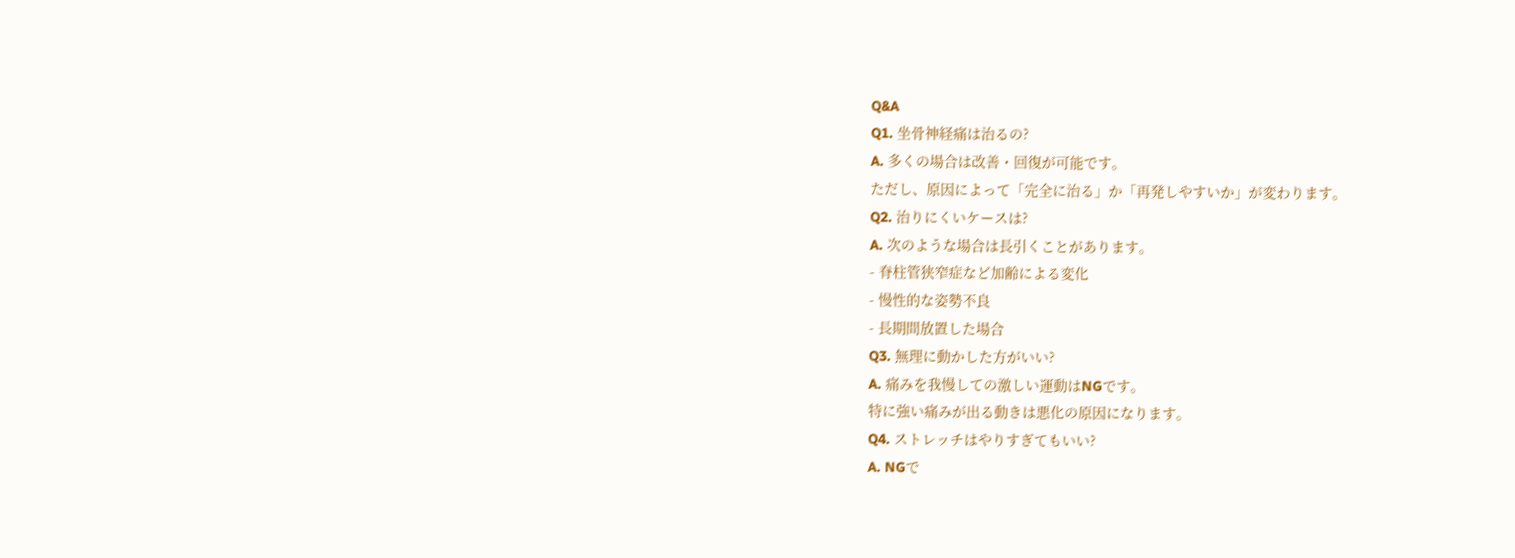Q&A
Q1. 坐骨神経痛は治るの?
A. 多くの場合は改善・回復が可能です。
ただし、原因によって「完全に治る」か「再発しやすいか」が変わります。
Q2. 治りにくいケースは?
A. 次のような場合は長引くことがあります。
- 脊柱管狭窄症など加齢による変化
- 慢性的な姿勢不良
- 長期間放置した場合
Q3. 無理に動かした方がいい?
A. 痛みを我慢しての激しい運動はNGです。
特に強い痛みが出る動きは悪化の原因になります。
Q4. ストレッチはやりすぎてもいい?
A. NGで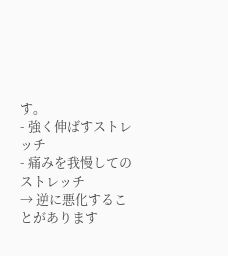す。
- 強く伸ばすストレッチ
- 痛みを我慢してのストレッチ
→ 逆に悪化することがあります